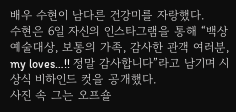배우 수현이 남다른 건강미를 자랑했다.
수현은 6일 자신의 인스타그램을 통해 “백상예술대상, 보통의 가족, 감사한 관객 여러분, my loves…!! 정말 감사합니다”라고 남기며 시상식 비하인드 컷을 공개했다.
사진 속 그는 오프숄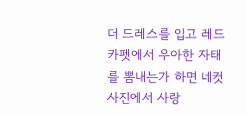더 드레스를 입고 레드카펫에서 우아한 자태를 뽐내는가 하면 네컷사진에서 사랑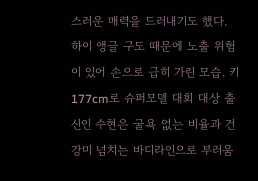스러운 매력을 드러내기도 했다. 하이 앵글 구도 때문에 노출 위험이 있어 손으로 급히 가린 모습. 키 177cm로 슈퍼모델 대회 대상 출신인 수현은 굴욕 없는 비율과 건강미 넘치는 바디라인으로 부러움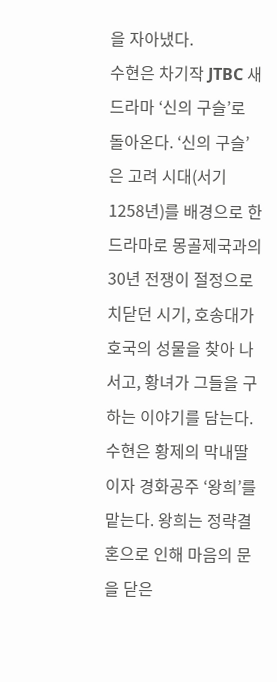을 자아냈다.
수현은 차기작 JTBC 새 드라마 ‘신의 구슬’로 돌아온다. ‘신의 구슬’은 고려 시대(서기 1258년)를 배경으로 한 드라마로 몽골제국과의 30년 전쟁이 절정으로 치닫던 시기, 호송대가 호국의 성물을 찾아 나서고, 황녀가 그들을 구하는 이야기를 담는다. 수현은 황제의 막내딸이자 경화공주 ‘왕희’를 맡는다. 왕희는 정략결혼으로 인해 마음의 문을 닫은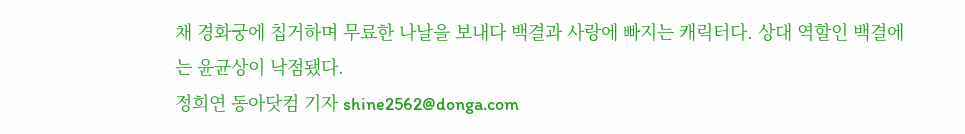채 경화궁에 칩거하며 무료한 나날을 보내다 백결과 사랑에 빠지는 캐릭터다. 상대 역할인 백결에는 윤균상이 낙점됐다.
정희연 동아닷컴 기자 shine2562@donga.com